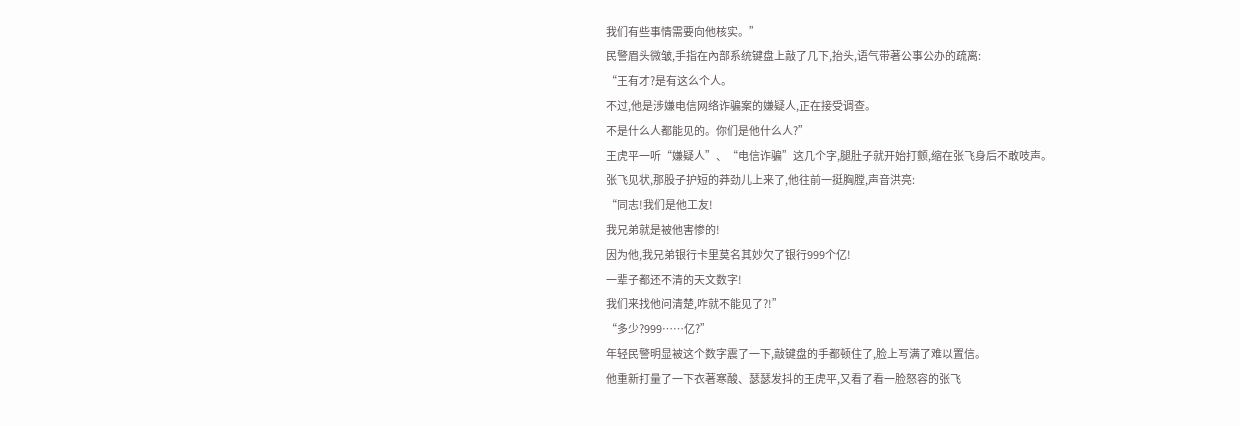我们有些事情需要向他核实。”
民警眉头微皱,手指在內部系统键盘上敲了几下,抬头,语气带著公事公办的疏离:
“王有才?是有这么个人。
不过,他是涉嫌电信网络诈骗案的嫌疑人,正在接受调查。
不是什么人都能见的。你们是他什么人?”
王虎平一听“嫌疑人”、“电信诈骗”这几个字,腿肚子就开始打颤,缩在张飞身后不敢吱声。
张飞见状,那股子护短的莽劲儿上来了,他往前一挺胸膛,声音洪亮:
“同志!我们是他工友!
我兄弟就是被他害惨的!
因为他,我兄弟银行卡里莫名其妙欠了银行999个亿!
一辈子都还不清的天文数字!
我们来找他问清楚,咋就不能见了?!”
“多少?999……亿?”
年轻民警明显被这个数字震了一下,敲键盘的手都顿住了,脸上写满了难以置信。
他重新打量了一下衣著寒酸、瑟瑟发抖的王虎平,又看了看一脸怒容的张飞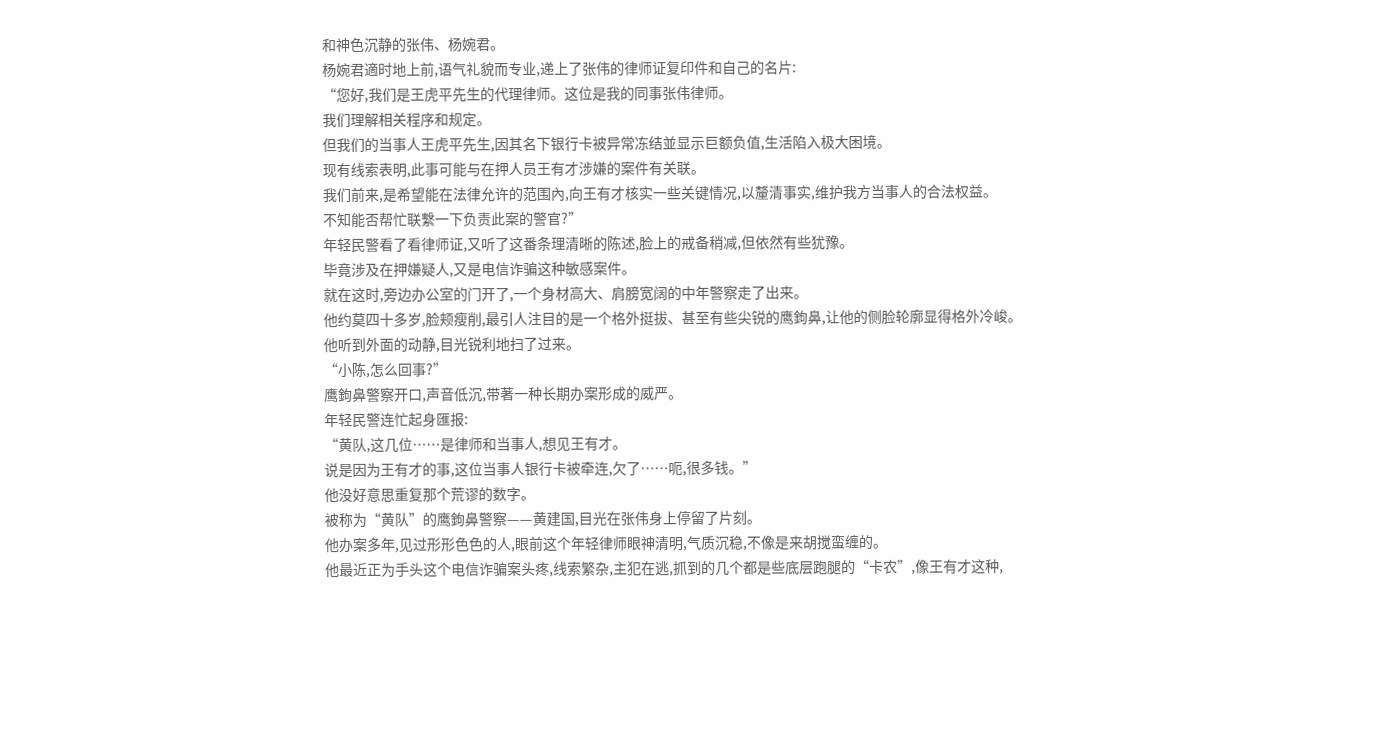和神色沉静的张伟、杨婉君。
杨婉君適时地上前,语气礼貌而专业,递上了张伟的律师证复印件和自己的名片:
“您好,我们是王虎平先生的代理律师。这位是我的同事张伟律师。
我们理解相关程序和规定。
但我们的当事人王虎平先生,因其名下银行卡被异常冻结並显示巨额负值,生活陷入极大困境。
现有线索表明,此事可能与在押人员王有才涉嫌的案件有关联。
我们前来,是希望能在法律允许的范围內,向王有才核实一些关键情况,以釐清事实,维护我方当事人的合法权益。
不知能否帮忙联繫一下负责此案的警官?”
年轻民警看了看律师证,又听了这番条理清晰的陈述,脸上的戒备稍减,但依然有些犹豫。
毕竟涉及在押嫌疑人,又是电信诈骗这种敏感案件。
就在这时,旁边办公室的门开了,一个身材高大、肩膀宽阔的中年警察走了出来。
他约莫四十多岁,脸颊瘦削,最引人注目的是一个格外挺拔、甚至有些尖锐的鹰鉤鼻,让他的侧脸轮廓显得格外冷峻。
他听到外面的动静,目光锐利地扫了过来。
“小陈,怎么回事?”
鹰鉤鼻警察开口,声音低沉,带著一种长期办案形成的威严。
年轻民警连忙起身匯报:
“黄队,这几位……是律师和当事人,想见王有才。
说是因为王有才的事,这位当事人银行卡被牵连,欠了……呃,很多钱。”
他没好意思重复那个荒谬的数字。
被称为“黄队”的鹰鉤鼻警察——黄建国,目光在张伟身上停留了片刻。
他办案多年,见过形形色色的人,眼前这个年轻律师眼神清明,气质沉稳,不像是来胡搅蛮缠的。
他最近正为手头这个电信诈骗案头疼,线索繁杂,主犯在逃,抓到的几个都是些底层跑腿的“卡农”,像王有才这种,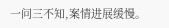一问三不知,案情进展缓慢。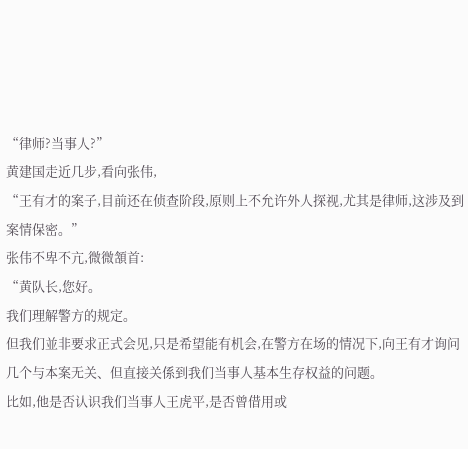“律师?当事人?”
黄建国走近几步,看向张伟,
“王有才的案子,目前还在侦查阶段,原则上不允许外人探视,尤其是律师,这涉及到案情保密。”
张伟不卑不亢,微微頷首:
“黄队长,您好。
我们理解警方的规定。
但我们並非要求正式会见,只是希望能有机会,在警方在场的情况下,向王有才询问几个与本案无关、但直接关係到我们当事人基本生存权益的问题。
比如,他是否认识我们当事人王虎平,是否曾借用或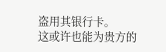盗用其银行卡。
这或许也能为贵方的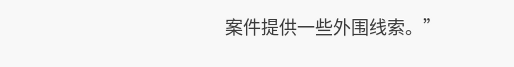案件提供一些外围线索。”